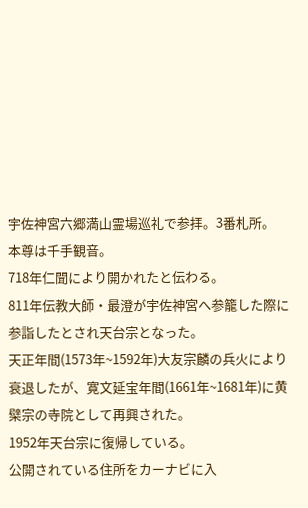宇佐神宮六郷満山霊場巡礼で参拝。3番札所。
本尊は千手観音。
718年仁聞により開かれたと伝わる。
811年伝教大師・最澄が宇佐神宮へ参籠した際に参詣したとされ天台宗となった。
天正年間(1573年~1592年)大友宗麟の兵火により衰退したが、寛文延宝年間(1661年~1681年)に黄檗宗の寺院として再興された。
1952年天台宗に復帰している。
公開されている住所をカーナビに入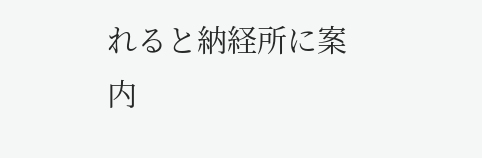れると納経所に案内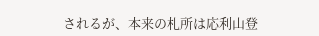されるが、本来の札所は応利山登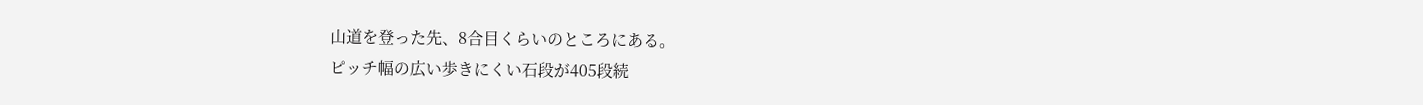山道を登った先、8合目くらいのところにある。
ピッチ幅の広い歩きにくい石段が405段続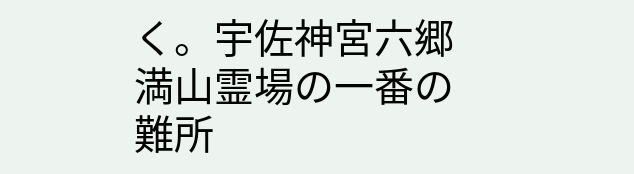く。宇佐神宮六郷満山霊場の一番の難所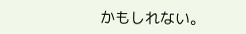かもしれない。